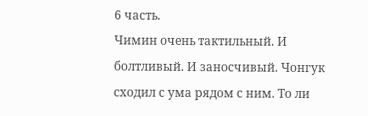6 часть.
Чимин очень тактильный. И болтливый. И заносчивый. Чонгук сходил с ума рядом с ним. То ли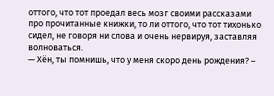оттого, что тот проедал весь мозг своими рассказами про прочитанные книжки, то ли оттого, что тот тихонько сидел, не говоря ни слова и очень нервируя, заставляя волноваться.
— Хён, ты помнишь, что у меня скоро день рождения? –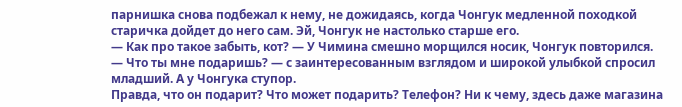парнишка снова подбежал к нему, не дожидаясь, когда Чонгук медленной походкой старичка дойдет до него сам. Эй, Чонгук не настолько старше его.
— Как про такое забыть, кот? — У Чимина смешно морщился носик, Чонгук повторился.
— Что ты мне подаришь? — с заинтересованным взглядом и широкой улыбкой спросил младший. А у Чонгука ступор.
Правда, что он подарит? Что может подарить? Телефон? Ни к чему, здесь даже магазина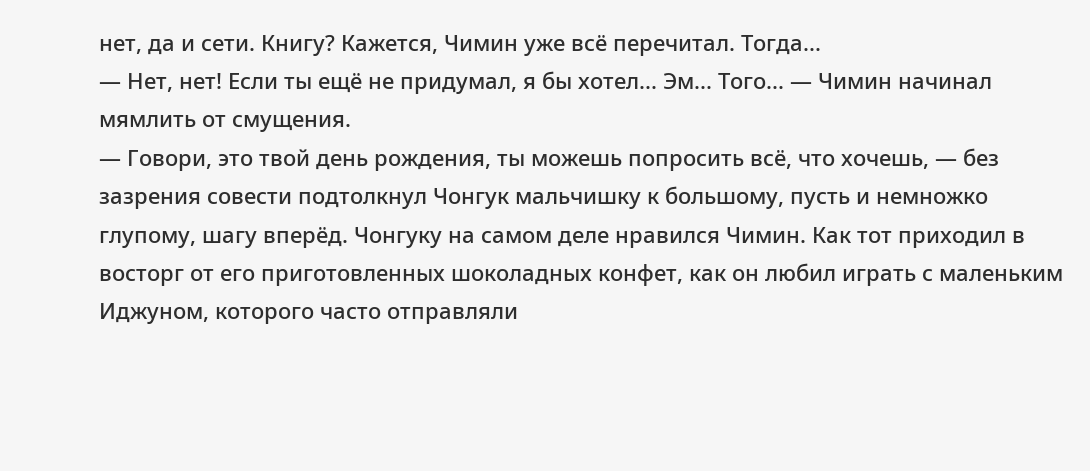нет, да и сети. Книгу? Кажется, Чимин уже всё перечитал. Тогда...
— Нет, нет! Если ты ещё не придумал, я бы хотел... Эм... Того... — Чимин начинал мямлить от смущения.
— Говори, это твой день рождения, ты можешь попросить всё, что хочешь, — без зазрения совести подтолкнул Чонгук мальчишку к большому, пусть и немножко глупому, шагу вперёд. Чонгуку на самом деле нравился Чимин. Как тот приходил в восторг от его приготовленных шоколадных конфет, как он любил играть с маленьким Иджуном, которого часто отправляли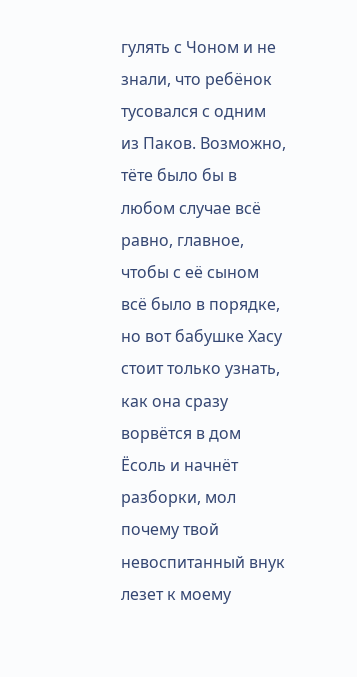гулять с Чоном и не знали, что ребёнок тусовался с одним из Паков. Возможно, тёте было бы в любом случае всё равно, главное, чтобы с её сыном всё было в порядке, но вот бабушке Хасу стоит только узнать, как она сразу ворвётся в дом Ёсоль и начнёт разборки, мол почему твой невоспитанный внук лезет к моему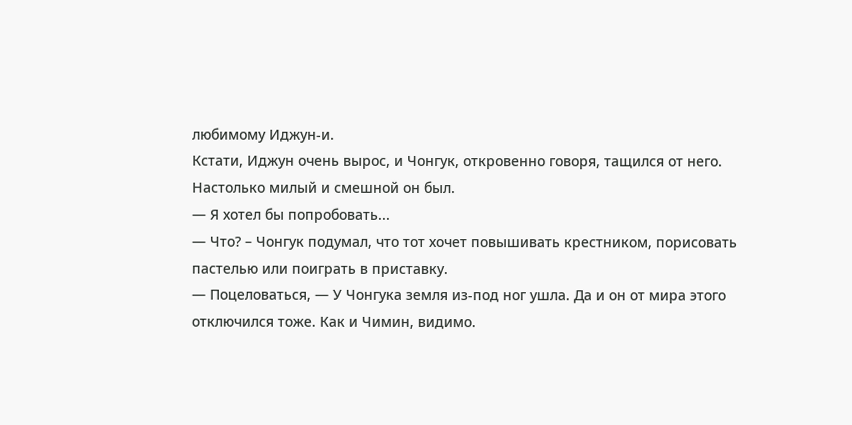любимому Иджун-и.
Кстати, Иджун очень вырос, и Чонгук, откровенно говоря, тащился от него. Настолько милый и смешной он был.
— Я хотел бы попробовать...
— Что? – Чонгук подумал, что тот хочет повышивать крестником, порисовать пастелью или поиграть в приставку.
— Поцеловаться, — У Чонгука земля из-под ног ушла. Да и он от мира этого отключился тоже. Как и Чимин, видимо.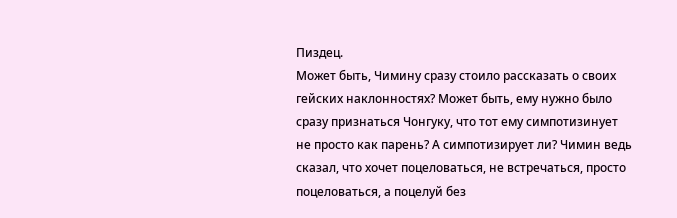Пиздец.
Может быть, Чимину сразу стоило рассказать о своих гейских наклонностях? Может быть, ему нужно было сразу признаться Чонгуку, что тот ему симпотизинует не просто как парень? А симпотизирует ли? Чимин ведь сказал, что хочет поцеловаться, не встречаться, просто поцеловаться, а поцелуй без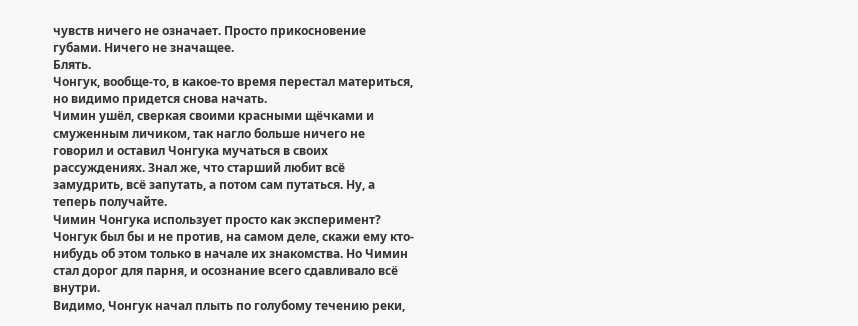чувств ничего не означает. Просто прикосновение губами. Ничего не значащее.
Блять.
Чонгук, вообще-то, в какое-то время перестал материться, но видимо придется снова начать.
Чимин ушёл, сверкая своими красными щёчками и смуженным личиком, так нагло больше ничего не говорил и оставил Чонгука мучаться в своих рассуждениях. Знал же, что старший любит всё замудрить, всё запутать, а потом сам путаться. Ну, а теперь получайте.
Чимин Чонгука использует просто как эксперимент?
Чонгук был бы и не против, на самом деле, скажи ему кто-нибудь об этом только в начале их знакомства. Но Чимин стал дорог для парня, и осознание всего сдавливало всё внутри.
Видимо, Чонгук начал плыть по голубому течению реки,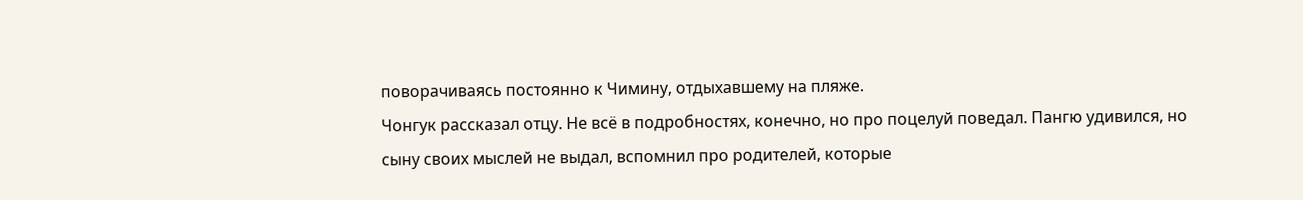поворачиваясь постоянно к Чимину, отдыхавшему на пляже.
Чонгук рассказал отцу. Не всё в подробностях, конечно, но про поцелуй поведал. Пангю удивился, но сыну своих мыслей не выдал, вспомнил про родителей, которые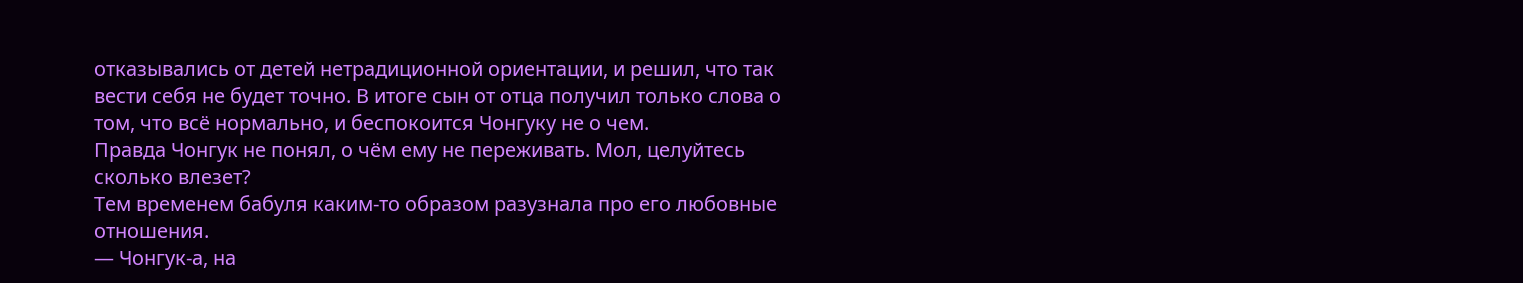отказывались от детей нетрадиционной ориентации, и решил, что так вести себя не будет точно. В итоге сын от отца получил только слова о том, что всё нормально, и беспокоится Чонгуку не о чем.
Правда Чонгук не понял, о чём ему не переживать. Мол, целуйтесь сколько влезет?
Тем временем бабуля каким-то образом разузнала про его любовные отношения.
— Чонгук-а, на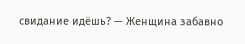свидание идёшь? — Женщина забавно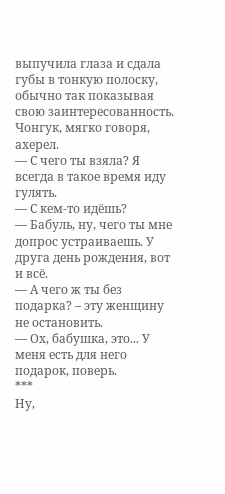выпучила глаза и сдала губы в тонкую полоску, обычно так показывая свою заинтересованность.
Чонгук, мягко говоря, ахерел.
— С чего ты взяла? Я всегда в такое время иду гулять.
— С кем-то идёшь?
— Бабуль, ну, чего ты мне допрос устраиваешь. У друга день рождения, вот и всё.
— А чего ж ты без подарка? – эту женщину не остановить.
— Ох, бабушка, это... У меня есть для него подарок, поверь.
***
Ну,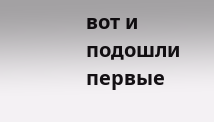вот и подошли первые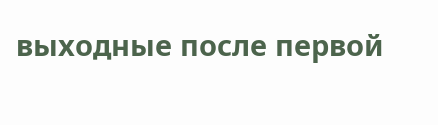выходные после первой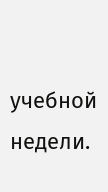учебной недели.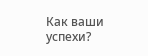Как ваши успехи?